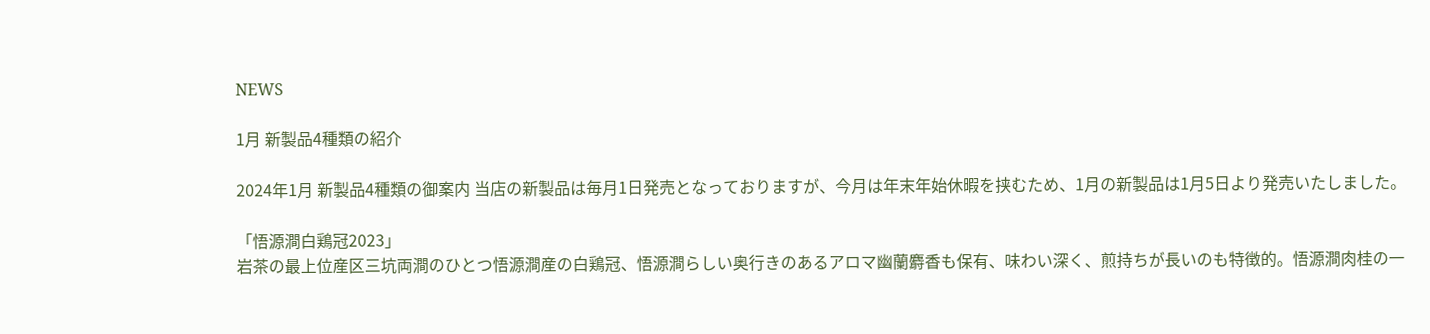NEWS

1月 新製品4種類の紹介

2024年1月 新製品4種類の御案内 当店の新製品は毎月1日発売となっておりますが、今月は年末年始休暇を挟むため、1月の新製品は1月5日より発売いたしました。

「悟源澗白鶏冠2023」
岩茶の最上位産区三坑両澗のひとつ悟源澗産の白鶏冠、悟源澗らしい奥行きのあるアロマ幽蘭麝香も保有、味わい深く、煎持ちが長いのも特徴的。悟源澗肉桂の一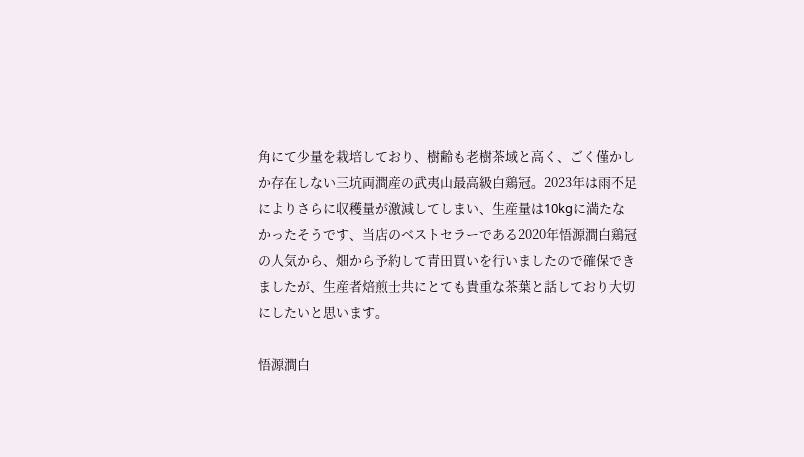角にて少量を栽培しており、樹齢も老樹茶域と高く、ごく僅かしか存在しない三坑両澗産の武夷山最高級白鶏冠。2023年は雨不足によりさらに収穫量が激減してしまい、生産量は10kgに満たなかったそうです、当店のベストセラーである2020年悟源澗白鶏冠の人気から、畑から予約して青田買いを行いましたので確保できましたが、生産者焙煎士共にとても貴重な茶葉と話しており大切にしたいと思います。

悟源澗白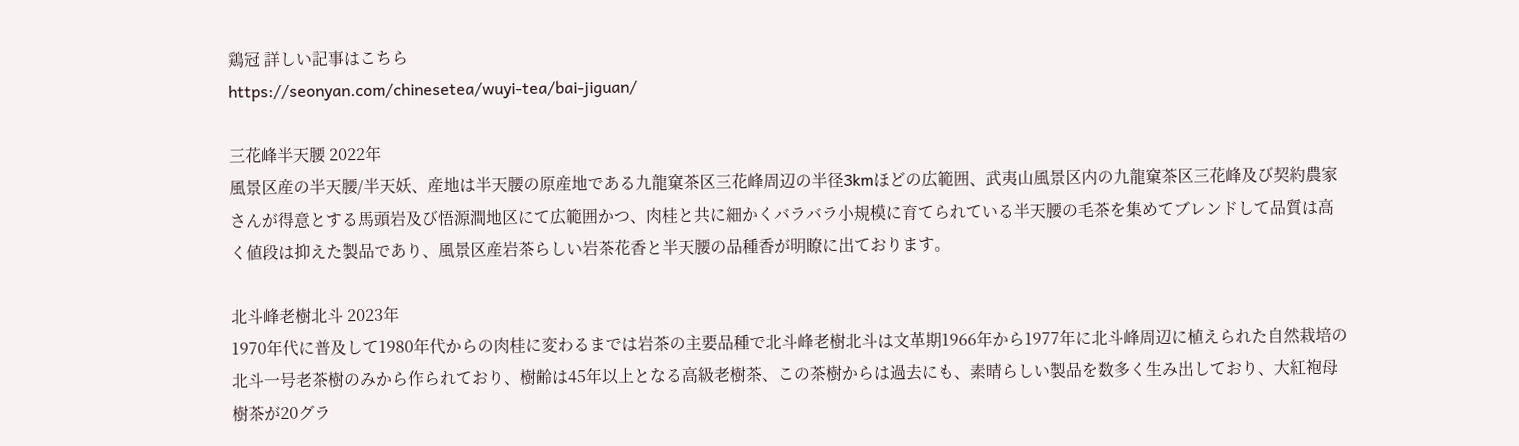鶏冠 詳しい記事はこちら
https://seonyan.com/chinesetea/wuyi-tea/bai-jiguan/

三花峰半天腰 2022年
風景区産の半天腰/半天妖、産地は半天腰の原産地である九龍窠茶区三花峰周辺の半径3kmほどの広範囲、武夷山風景区内の九龍窠茶区三花峰及び契約農家さんが得意とする馬頭岩及び悟源澗地区にて広範囲かつ、肉桂と共に細かくバラバラ小規模に育てられている半天腰の毛茶を集めてブレンドして品質は高く値段は抑えた製品であり、風景区産岩茶らしい岩茶花香と半天腰の品種香が明瞭に出ております。

北斗峰老樹北斗 2023年
1970年代に普及して1980年代からの肉桂に変わるまでは岩茶の主要品種で北斗峰老樹北斗は文革期1966年から1977年に北斗峰周辺に植えられた自然栽培の北斗一号老茶樹のみから作られており、樹齢は45年以上となる高級老樹茶、この茶樹からは過去にも、素晴らしい製品を数多く生み出しており、大紅袍母樹茶が20グラ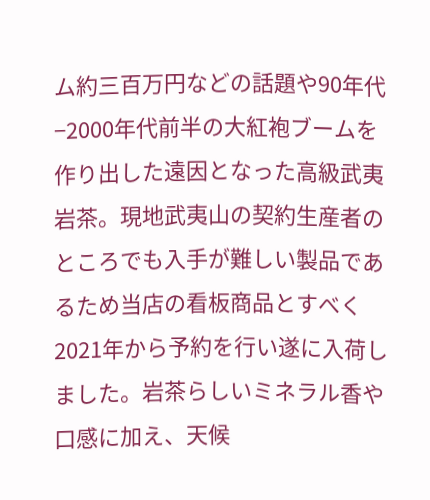ム約三百万円などの話題や90年代−2000年代前半の大紅袍ブームを作り出した遠因となった高級武夷岩茶。現地武夷山の契約生産者のところでも入手が難しい製品であるため当店の看板商品とすべく2021年から予約を行い遂に入荷しました。岩茶らしいミネラル香や口感に加え、天候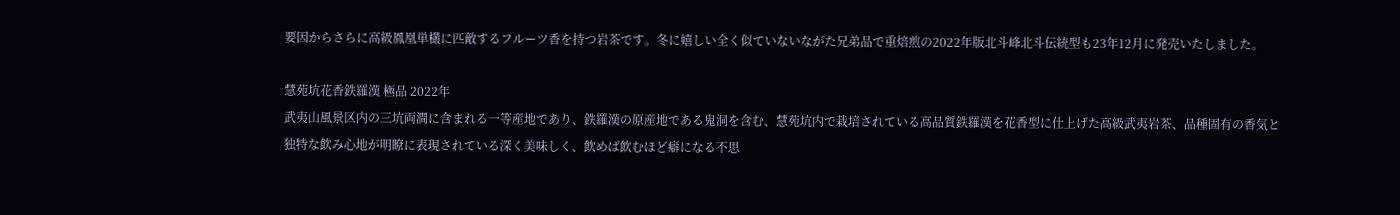要因からさらに高級鳳凰単欉に匹敵するフルーツ香を持つ岩茶です。冬に嬉しい全く似ていないながた兄弟品で重焙煎の2022年版北斗峰北斗伝統型も23年12月に発売いたしました。

慧苑坑花香鉄羅漢 極品 2022年
武夷山風景区内の三坑両澗に含まれる一等産地であり、鉄羅漢の原産地である鬼洞を含む、慧苑坑内で栽培されている高品質鉄羅漢を花香型に仕上げた高級武夷岩茶、品種固有の香気と独特な飲み心地が明瞭に表現されている深く美味しく、飲めば飲むほど癖になる不思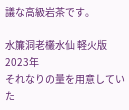議な高級岩茶です。

水簾洞老欉水仙 軽火版 2023年
それなりの量を用意していた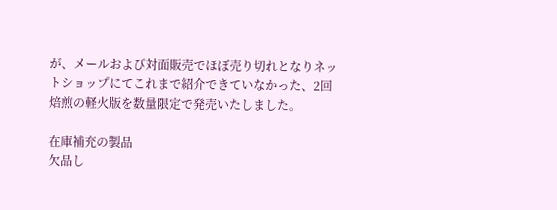が、メールおよび対面販売でほぼ売り切れとなりネットショップにてこれまで紹介できていなかった、2回焙煎の軽火版を数量限定で発売いたしました。

在庫補充の製品
欠品し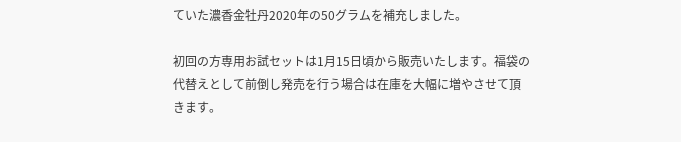ていた濃香金牡丹2020年の50グラムを補充しました。

初回の方専用お試セットは1月15日頃から販売いたします。福袋の代替えとして前倒し発売を行う場合は在庫を大幅に増やさせて頂きます。